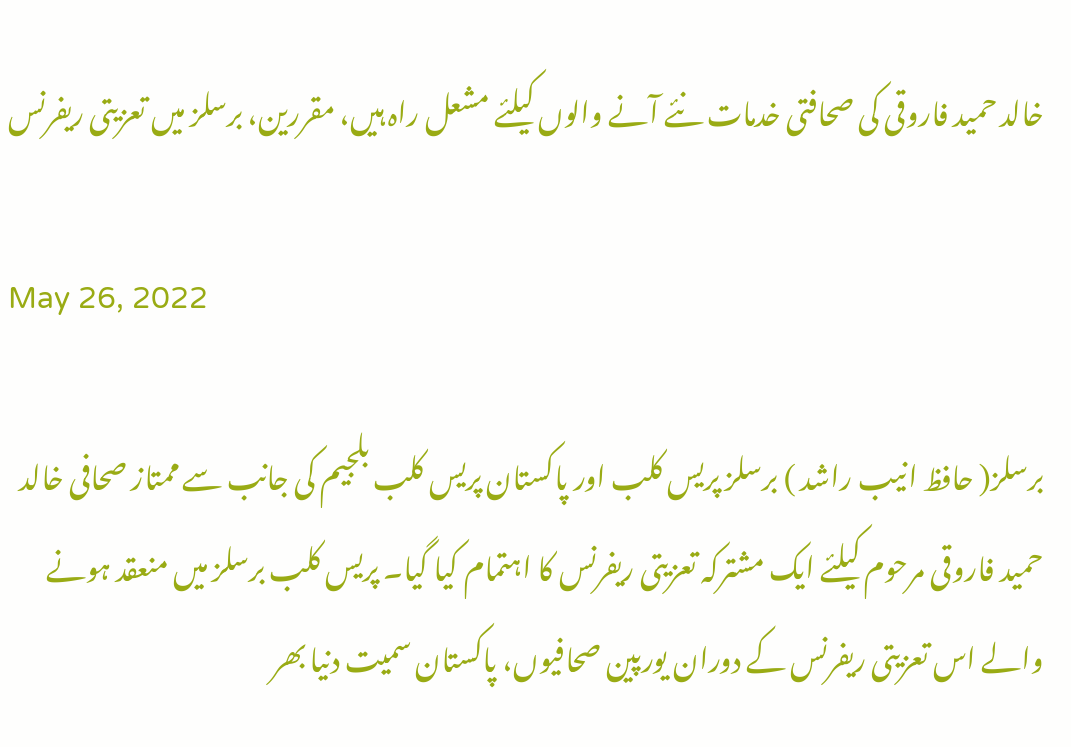خالد حمید فاروقی کی صحافتی خدمات نئے آنے والوں کیلئے مشعل راہ ہیں، مقررین، برسلز میں تعزیتی ریفرنس

May 26, 2022

برسلز( حافظ انیب راشد ) برسلز پریس کلب اور پاکستان پریس کلب بلجیم کی جانب سے ممتاز صحافی خالد حمید فاروقی مرحوم کیلئے ایک مشترکہ تعزیتی ریفرنس کا اہتمام کیا گیا۔ پریس کلب برسلز میں منعقد ہونے والے اس تعزیتی ریفرنس کے دوران یورپین صحافیوں، پاکستان سمیت دنیا بھر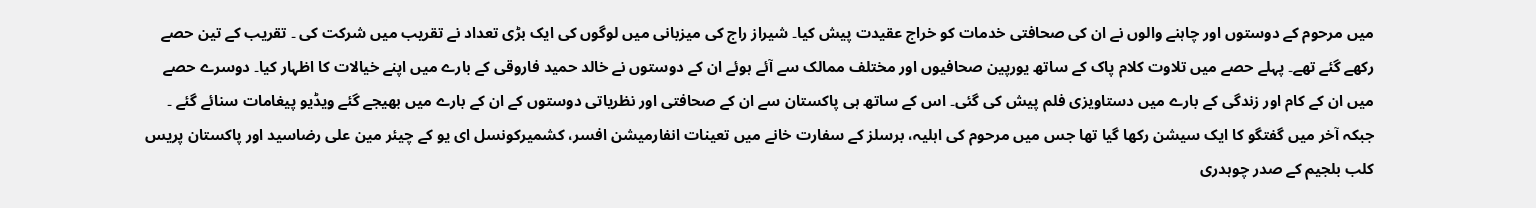میں مرحوم کے دوستوں اور چاہنے والوں نے ان کی صحافتی خدمات کو خراج عقیدت پیش کیا۔ شیراز راج کی میزبانی میں لوگوں کی ایک بڑی تعداد نے تقریب میں شرکت کی ۔ تقریب کے تین حصے رکھے گئے تھے۔ پہلے حصے میں تلاوت کلام پاک کے ساتھ یورپین صحافیوں اور مختلف ممالک سے آئے ہوئے ان کے دوستوں نے خالد حمید فاروقی کے بارے میں اپنے خیالات کا اظہار کیا۔ دوسرے حصے میں ان کے کام اور زندگی کے بارے میں دستاویزی فلم پیش کی گئی۔ اس کے ساتھ ہی پاکستان سے ان کے صحافتی اور نظریاتی دوستوں کے ان کے بارے میں بھیجے گئے ویڈیو پیغامات سنائے گئے ۔ جبکہ آخر میں گفتگو کا ایک سیشن رکھا گیا تھا جس میں مرحوم کی اہلیہ، برسلز کے سفارت خانے میں تعینات انفارمیشن افسر، کشمیرکونسل ای یو کے چیئر مین علی رضاسید اور پاکستان پریس کلب بلجیم کے صدر چوہدری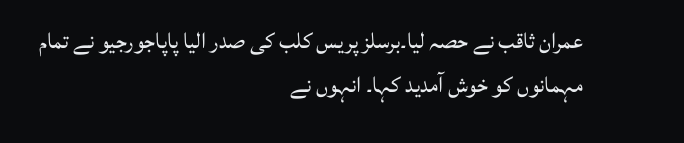عمران ثاقب نے حصہ لیا۔برسلز پریس کلب کی صدر الیا پاپاجورجیو نے تمام مہمانوں کو خوش آمدید کہا۔ انہوں نے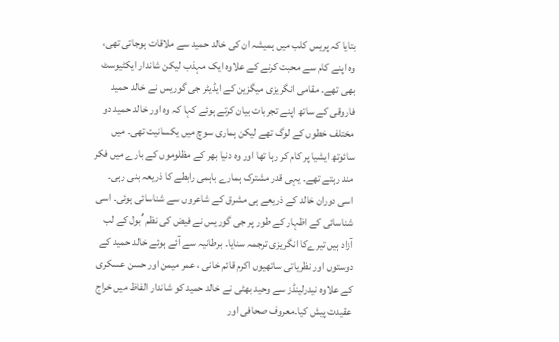بتایا کہ پریس کلب میں ہمیشہ ان کی خالد حمید سے ملاقات ہوجاتی تھی، وہ اپنے کام سے محبت کرنے کے علاوہ ایک مہذب لیکن شاندار ایکٹیوسٹ بھی تھے۔ مقامی انگریزی میگزین کے ایڈیٹر جی گوریس نے خالد حمید فاروقی کے ساتھ اپنے تجربات بیان کرتے ہوئے کہا کہ وہ اور خالد حمید دو مختلف خطوں کے لوگ تھے لیکن ہماری سوچ میں یکسانیت تھی۔ میں سائوتھ ایشیا پر کام کر رہا تھا اور وہ دنیا بھر کے مظلوموں کے بارے میں فکر مند رہتے تھے۔ یہی قدر مشترک ہمارے باہمی رابطے کا ذریعہ بنی رہی۔ اسی دوران خالد کے ذریعے ہی مشرق کے شاعروں سے شناسائی ہوئی۔ اسی شناسائی کے اظہار کے طور پر جی گوریس نے فیض کی نظم ʼبول کے لب آزاد ہیں تیرےکا انگریزی ترجمہ سنایا۔ برطانیہ سے آئے ہوئے خالد حمید کے دوستوں اور نظریاتی ساتھیوں اکرم قائم خانی ، عمر میمن اور حسن عسکری کے علاوہ نیدرلینڈز سے وحید بھٹی نے خالد حمید کو شاندار الفاظ میں خراج عقیدت پیش کیا۔معروف صحافی اور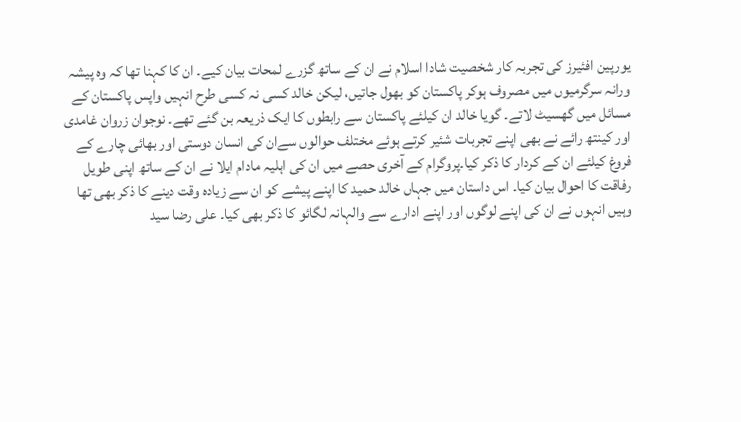یورپین افئیرز کی تجربہ کار شخصیت شادا اسلام نے ان کے ساتھ گزرے لمحات بیان کیے۔ ان کا کہنا تھا کہ وہ پیشہ ورانہ سرگرمیوں میں مصروف ہوکر پاکستان کو بھول جاتیں، لیکن خالد کسی نہ کسی طرح انہیں واپس پاکستان کے مسائل میں گھسیٹ لاتے۔ گویا خالد ان کیلئے پاکستان سے رابطوں کا ایک ذریعہ بن گئے تھے۔ نوجوان زروان غامدی اور کینتھ رائے نے بھی اپنے تجربات شئیر کرتے ہوئے مختلف حوالوں سےان کی انسان دوستی اور بھائی چارے کے فروغ کیلئے ان کے کردار کا ذکر کیا۔پروگرام کے آخری حصے میں ان کی اہلیہ مادام ایلا نے ان کے ساتھ اپنی طویل رفاقت کا احوال بیان کیا۔ اس داستان میں جہاں خالد حمید کا اپنے پیشے کو ان سے زیادہ وقت دینے کا ذکر بھی تھا وہیں انہوں نے ان کی اپنے لوگوں اور اپنے ادارے سے والہانہ لگائو کا ذکر بھی کیا۔ علی رضا سید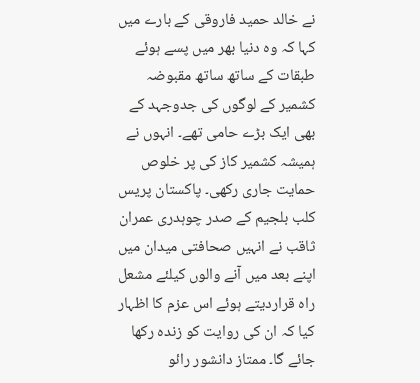نے خالد حمید فاروقی کے بارے میں کہا کہ وہ دنیا بھر میں پسے ہوئے طبقات کے ساتھ ساتھ مقبوضہ کشمیر کے لوگوں کی جدوجہد کے بھی ایک بڑے حامی تھے۔ انہوں نے ہمیشہ کشمیر کاز کی پر خلوص حمایت جاری رکھی۔ پاکستان پریس کلب بلجیم کے صدر چوہدری عمران ثاقب نے انہیں صحافتی میدان میں اپنے بعد میں آنے والوں کیلئے مشعل راہ قراردیتے ہوئے اس عزم کا اظہار کیا کہ ان کی روایت کو زندہ رکھا جائے گا۔ ممتاز دانشور رائو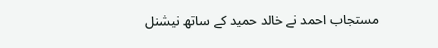مستجاب احمد نے خالد حمید کے ساتھ نیشنل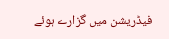فیڈریشن میں گزارے ہوئے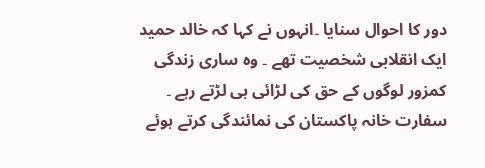دور کا احوال سنایا ۔انہوں نے کہا کہ خالد حمید ایک انقلابی شخصیت تھے ۔ وہ ساری زندگی کمزور لوگوں کے حق کی لڑائی ہی لڑتے رہے ۔ سفارت خانہ پاکستان کی نمائندگی کرتے ہوئے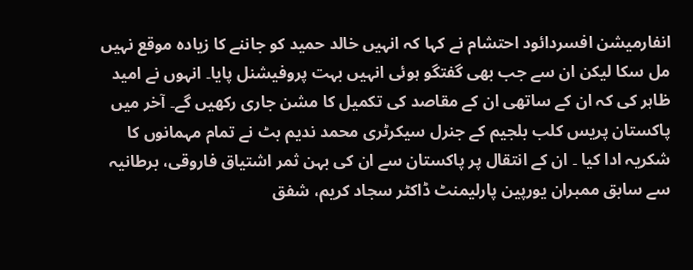انفارمیشن افسردائود احتشام نے کہا کہ انہیں خالد حمید کو جاننے کا زیادہ موقع نہیں مل سکا لیکن ان سے جب بھی گفتگو ہوئی انہیں بہت پروفیشنل پایا۔ انہوں نے امید ظاہر کی کہ ان کے ساتھی ان کے مقاصد کی تکمیل کا مشن جاری رکھیں گے۔ آخر میں پاکستان پریس کلب بلجیم کے جنرل سیکرٹری محمد ندیم بٹ نے تمام مہمانوں کا شکریہ ادا کیا ۔ ان کے انتقال پر پاکستان سے ان کی بہن ثمر اشتیاق فاروقی، برطانیہ سے سابق ممبران یورپین پارلیمنٹ ڈاکٹر سجاد کریم، شفق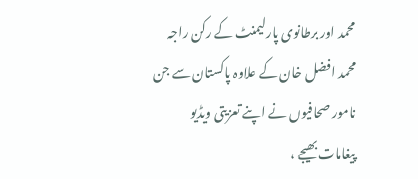محمد اور برطانوی پارلیمنٹ کے رکن راجہ محمد افضل خان کے علاوہ پاکستان سے جن نامور صحافیوں نے اپنے تعزیتی ویڈیو پیغامات بھیجے ،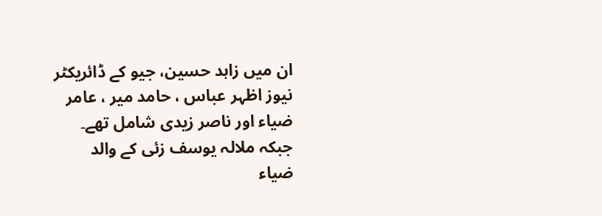ان میں زاہد حسین، جیو کے ڈائریکٹر نیوز اظہر عباس ، حامد میر ، عامر ضیاء اور ناصر زیدی شامل تھے۔ جبکہ ملالہ یوسف زئی کے والد ضیاء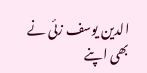الدین یوسف زئی نے بھی اپنے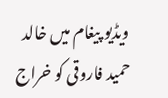ویڈیو پیغام میں خالد حمید فاروقی کو خراج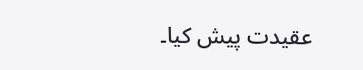عقیدت پیش کیا۔